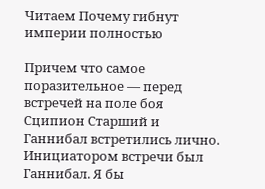Читаем Почему гибнут империи полностью

Причем что самое поразительное — перед встречей на поле боя Сципион Старший и Ганнибал встретились лично. Инициатором встречи был Ганнибал. Я бы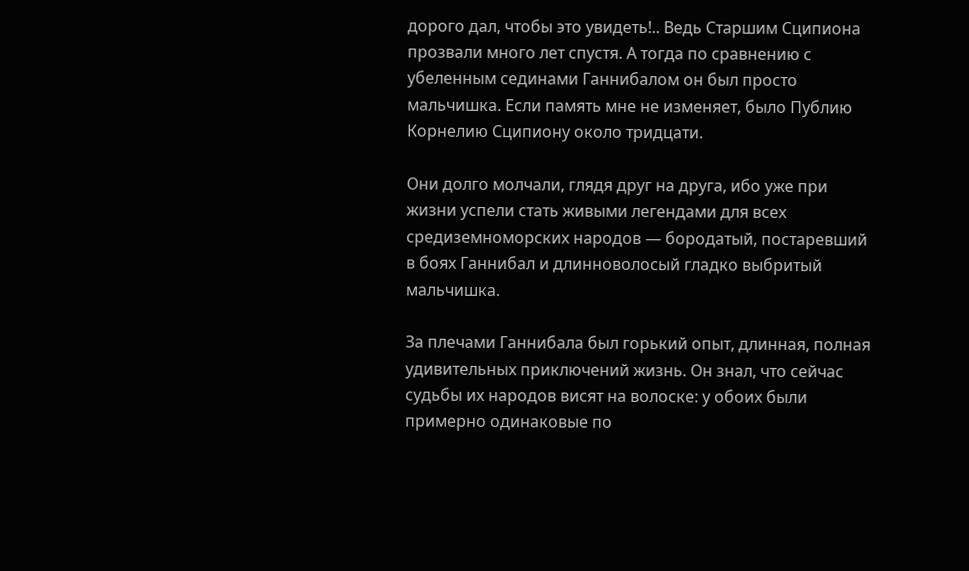дорого дал, чтобы это увидеть!.. Ведь Старшим Сципиона прозвали много лет спустя. А тогда по сравнению с убеленным сединами Ганнибалом он был просто мальчишка. Если память мне не изменяет, было Публию Корнелию Сципиону около тридцати.

Они долго молчали, глядя друг на друга, ибо уже при жизни успели стать живыми легендами для всех средиземноморских народов — бородатый, постаревший в боях Ганнибал и длинноволосый гладко выбритый мальчишка.

За плечами Ганнибала был горький опыт, длинная, полная удивительных приключений жизнь. Он знал, что сейчас судьбы их народов висят на волоске: у обоих были примерно одинаковые по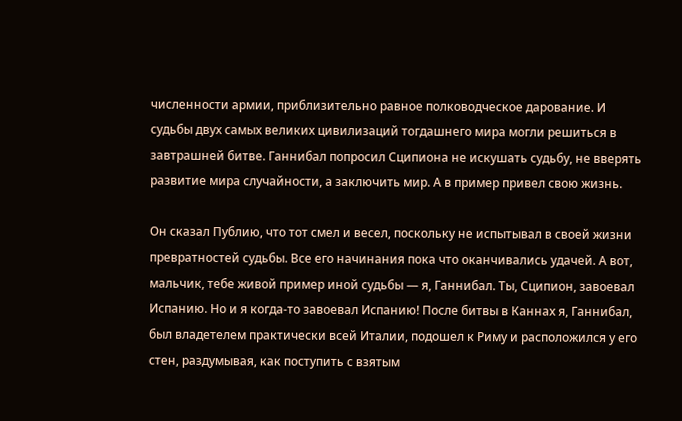численности армии, приблизительно равное полководческое дарование. И судьбы двух самых великих цивилизаций тогдашнего мира могли решиться в завтрашней битве. Ганнибал попросил Сципиона не искушать судьбу, не вверять развитие мира случайности, а заключить мир. А в пример привел свою жизнь.

Он сказал Публию, что тот смел и весел, поскольку не испытывал в своей жизни превратностей судьбы. Все его начинания пока что оканчивались удачей. А вот, мальчик, тебе живой пример иной судьбы — я, Ганнибал. Ты, Сципион, завоевал Испанию. Но и я когда-то завоевал Испанию! После битвы в Каннах я, Ганнибал, был владетелем практически всей Италии, подошел к Риму и расположился у его стен, раздумывая, как поступить с взятым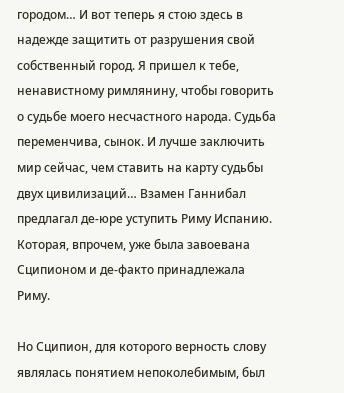городом… И вот теперь я стою здесь в надежде защитить от разрушения свой собственный город. Я пришел к тебе, ненавистному римлянину, чтобы говорить о судьбе моего несчастного народа. Судьба переменчива, сынок. И лучше заключить мир сейчас, чем ставить на карту судьбы двух цивилизаций… Взамен Ганнибал предлагал де-юре уступить Риму Испанию. Которая, впрочем, уже была завоевана Сципионом и де-факто принадлежала Риму.

Но Сципион, для которого верность слову являлась понятием непоколебимым, был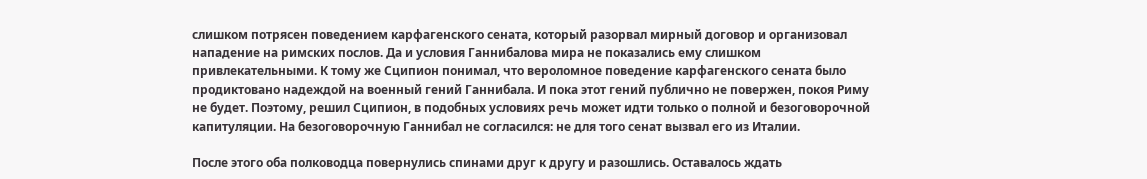слишком потрясен поведением карфагенского сената, который разорвал мирный договор и организовал нападение на римских послов. Да и условия Ганнибалова мира не показались ему слишком привлекательными. К тому же Сципион понимал, что вероломное поведение карфагенского сената было продиктовано надеждой на военный гений Ганнибала. И пока этот гений публично не повержен, покоя Риму не будет. Поэтому, решил Сципион, в подобных условиях речь может идти только о полной и безоговорочной капитуляции. На безоговорочную Ганнибал не согласился: не для того сенат вызвал его из Италии.

После этого оба полководца повернулись спинами друг к другу и разошлись. Оставалось ждать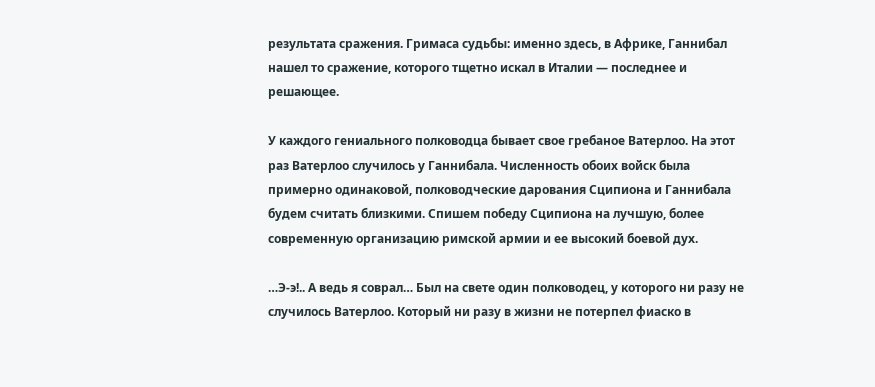результата сражения. Гримаса судьбы: именно здесь, в Африке, Ганнибал нашел то сражение, которого тщетно искал в Италии — последнее и решающее.

У каждого гениального полководца бывает свое гребаное Ватерлоо. На этот раз Ватерлоо случилось у Ганнибала. Численность обоих войск была примерно одинаковой, полководческие дарования Сципиона и Ганнибала будем считать близкими. Спишем победу Сципиона на лучшую, более современную организацию римской армии и ее высокий боевой дух.

…Э-э!.. А ведь я соврал… Был на свете один полководец, у которого ни разу не случилось Ватерлоо. Который ни разу в жизни не потерпел фиаско в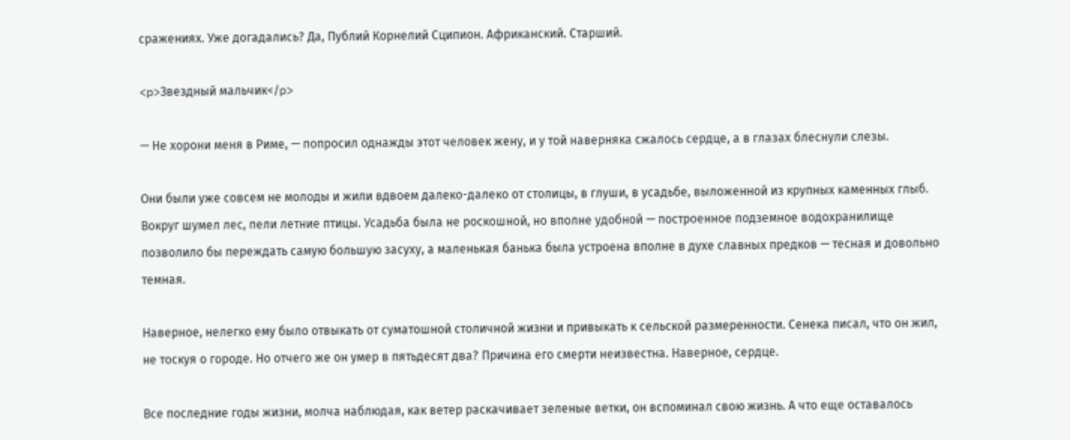сражениях. Уже догадались? Да, Публий Корнелий Сципион. Африканский. Старший.

<p>Звездный мальчик</p>

— Не хорони меня в Риме, — попросил однажды этот человек жену, и у той наверняка сжалось сердце, а в глазах блеснули слезы.

Они были уже совсем не молоды и жили вдвоем далеко-далеко от столицы, в глуши, в усадьбе, выложенной из крупных каменных глыб. Вокруг шумел лес, пели летние птицы. Усадьба была не роскошной, но вполне удобной — построенное подземное водохранилище позволило бы переждать самую большую засуху, а маленькая банька была устроена вполне в духе славных предков — тесная и довольно темная.

Наверное, нелегко ему было отвыкать от суматошной столичной жизни и привыкать к сельской размеренности. Сенека писал, что он жил, не тоскуя о городе. Но отчего же он умер в пятьдесят два? Причина его смерти неизвестна. Наверное, сердце.

Все последние годы жизни, молча наблюдая, как ветер раскачивает зеленые ветки, он вспоминал свою жизнь. А что еще оставалось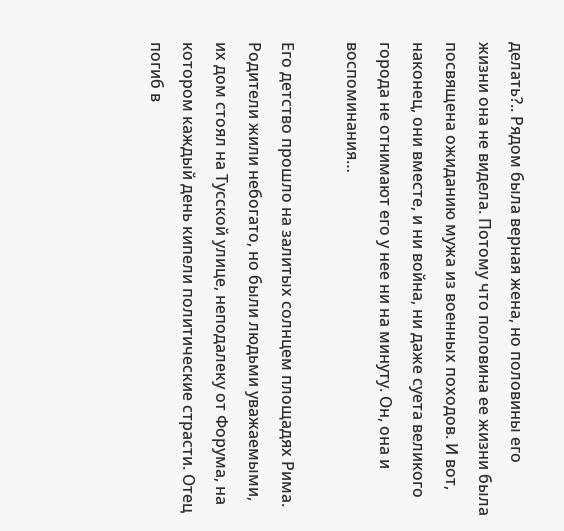делать?.. Рядом была верная жена, но половины его жизни она не видела. Потому что половина ее жизни была посвящена ожиданию мужа из военных походов. И вот, наконец, они вместе, и ни война, ни даже суета великого города не отнимают его у нее ни на минуту. Он, она и воспоминания…

Его детство прошло на залитых солнцем площадях Рима. Родители жили небогато, но были людьми уважаемыми, их дом стоял на Тусской улице, неподалеку от Форума, на котором каждый день кипели политические страсти. Отец погиб в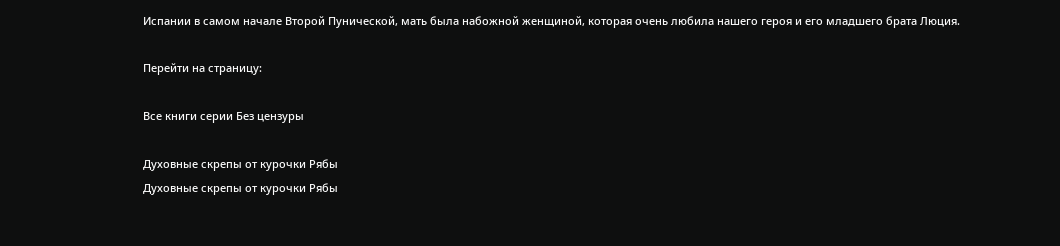Испании в самом начале Второй Пунической, мать была набожной женщиной, которая очень любила нашего героя и его младшего брата Люция.

Перейти на страницу:

Все книги серии Без цензуры

Духовные скрепы от курочки Рябы
Духовные скрепы от курочки Рябы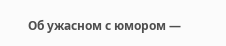Об ужасном с юмором —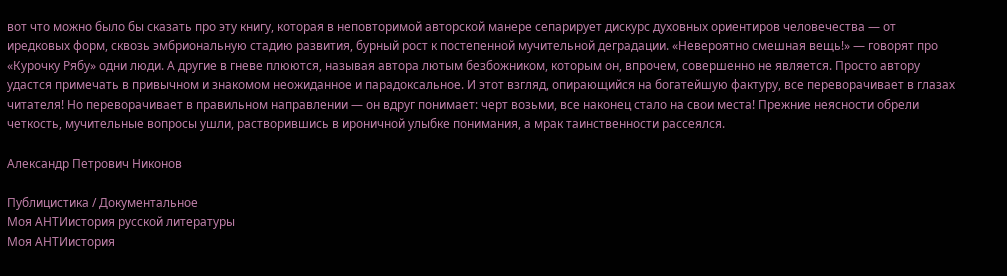вот что можно было бы сказать про эту книгу, которая в неповторимой авторской манере сепарирует дискурс духовных ориентиров человечества — от иредковых форм, сквозь эмбриональную стадию развития, бурный рост к постепенной мучительной деградации. «Невероятно смешная вещь!» — говорят про «Курочку Рябу» одни люди. А другие в гневе плюются, называя автора лютым безбожником, которым он, впрочем, совершенно не является. Просто автору удастся примечать в привычном и знакомом неожиданное и парадоксальное. И этот взгляд, опирающийся на богатейшую фактуру, все переворачивает в глазах читателя! Но переворачивает в правильном направлении — он вдруг понимает: черт возьми, все наконец стало на свои места! Прежние неясности обрели четкость, мучительные вопросы ушли, растворившись в ироничной улыбке понимания, а мрак таинственности рассеялся.

Александр Петрович Никонов

Публицистика / Документальное
Моя АНТИистория русской литературы
Моя АНТИистория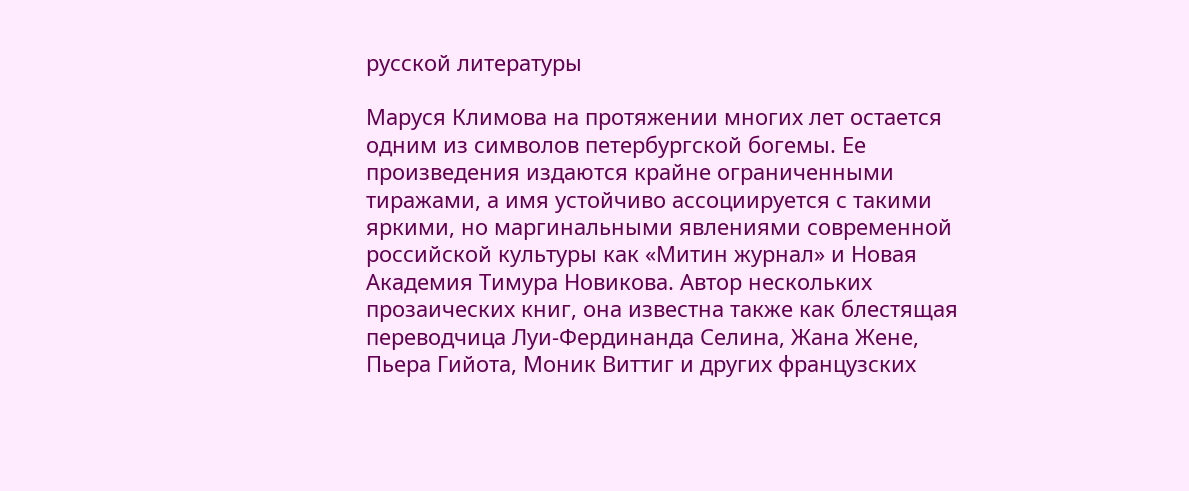русской литературы

Маруся Климова на протяжении многих лет остается одним из символов петербургской богемы. Ее произведения издаются крайне ограниченными тиражами, а имя устойчиво ассоциируется с такими яркими, но маргинальными явлениями современной российской культуры как «Митин журнал» и Новая Академия Тимура Новикова. Автор нескольких прозаических книг, она известна также как блестящая переводчица Луи-Фердинанда Селина, Жана Жене, Пьера Гийота, Моник Виттиг и других французских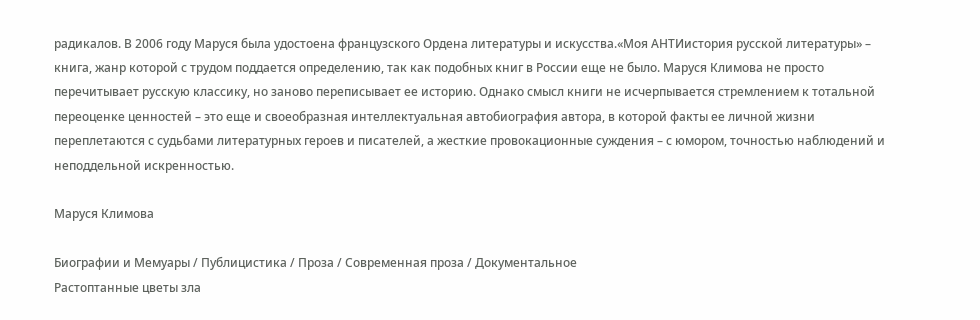радикалов. В 2006 году Маруся была удостоена французского Ордена литературы и искусства.«Моя АНТИистория русской литературы» – книга, жанр которой с трудом поддается определению, так как подобных книг в России еще не было. Маруся Климова не просто перечитывает русскую классику, но заново переписывает ее историю. Однако смысл книги не исчерпывается стремлением к тотальной переоценке ценностей – это еще и своеобразная интеллектуальная автобиография автора, в которой факты ее личной жизни переплетаются с судьбами литературных героев и писателей, а жесткие провокационные суждения – с юмором, точностью наблюдений и неподдельной искренностью.

Маруся Климова

Биографии и Мемуары / Публицистика / Проза / Современная проза / Документальное
Растоптанные цветы зла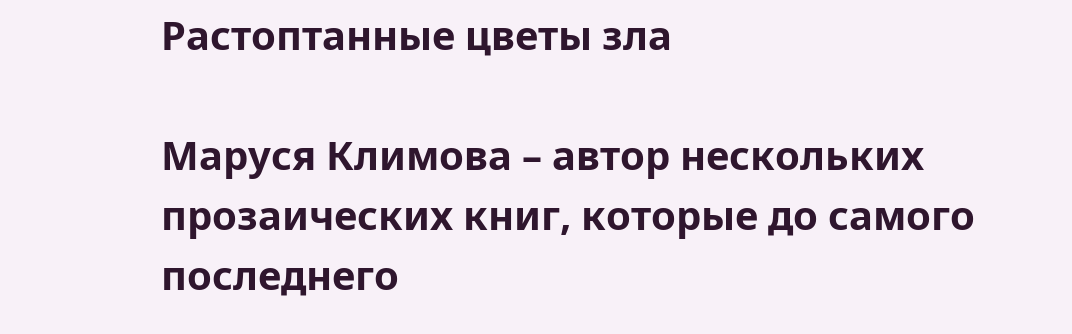Растоптанные цветы зла

Маруся Климова – автор нескольких прозаических книг, которые до самого последнего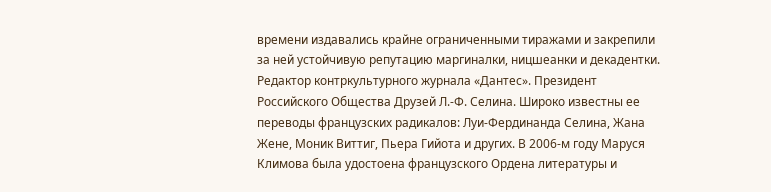времени издавались крайне ограниченными тиражами и закрепили за ней устойчивую репутацию маргиналки, ницшеанки и декадентки. Редактор контркультурного журнала «Дантес». Президент Российского Общества Друзей Л.-Ф. Селина. Широко известны ее переводы французских радикалов: Луи-Фердинанда Селина, Жана Жене, Моник Виттиг, Пьера Гийота и других. В 2006-м году Маруся Климова была удостоена французского Ордена литературы и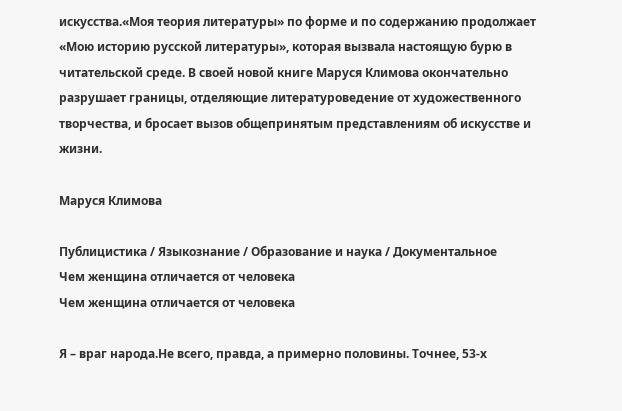искусства.«Моя теория литературы» по форме и по содержанию продолжает «Мою историю русской литературы», которая вызвала настоящую бурю в читательской среде. В своей новой книге Маруся Климова окончательно разрушает границы, отделяющие литературоведение от художественного творчества, и бросает вызов общепринятым представлениям об искусстве и жизни.

Маруся Климова

Публицистика / Языкознание / Образование и наука / Документальное
Чем женщина отличается от человека
Чем женщина отличается от человека

Я – враг народа.Не всего, правда, а примерно половины. Точнее, 53-х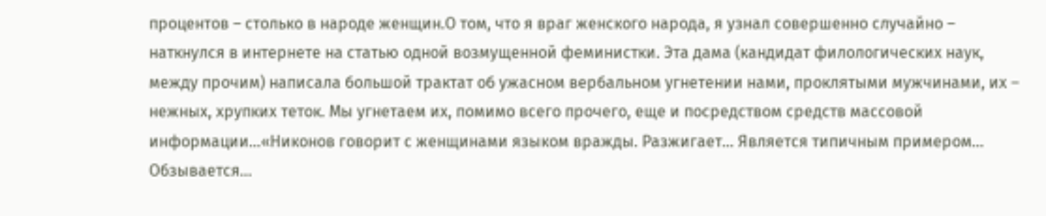процентов – столько в народе женщин.О том, что я враг женского народа, я узнал совершенно случайно – наткнулся в интернете на статью одной возмущенной феминистки. Эта дама (кандидат филологических наук, между прочим) написала большой трактат об ужасном вербальном угнетении нами, проклятыми мужчинами, их – нежных, хрупких теток. Мы угнетаем их, помимо всего прочего, еще и посредством средств массовой информации…«Никонов говорит с женщинами языком вражды. Разжигает… Является типичным примером… Обзывается…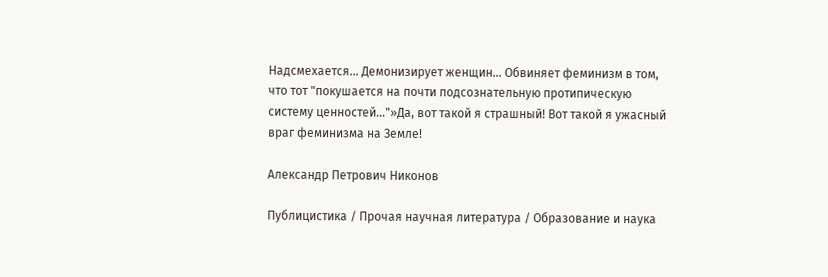Надсмехается… Демонизирует женщин… Обвиняет феминизм в том, что тот "покушается на почти подсознательную протипическую систему ценностей…"»Да, вот такой я страшный! Вот такой я ужасный враг феминизма на Земле!

Александр Петрович Никонов

Публицистика / Прочая научная литература / Образование и наука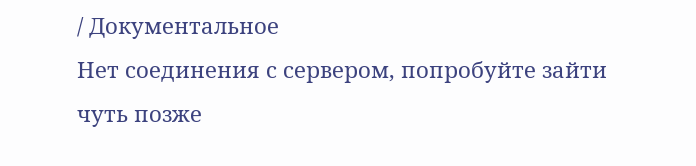/ Документальное
Нет соединения с сервером, попробуйте зайти чуть позже